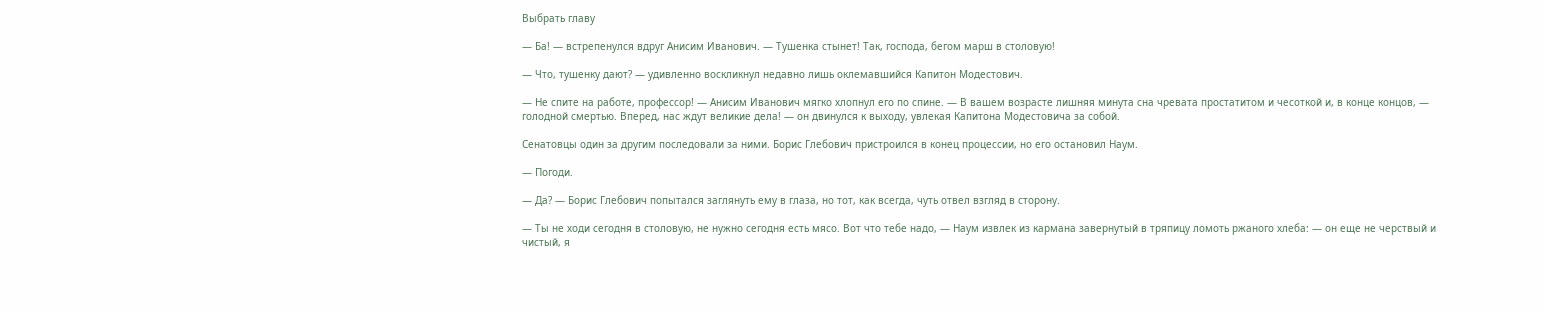Выбрать главу

— Ба! — встрепенулся вдруг Анисим Иванович. — Тушенка стынет! Так, господа, бегом марш в столовую!

— Что, тушенку дают? — удивленно воскликнул недавно лишь оклемавшийся Капитон Модестович.

— Не спите на работе, профессор! — Анисим Иванович мягко хлопнул его по спине. — В вашем возрасте лишняя минута сна чревата простатитом и чесоткой и, в конце концов, — голодной смертью. Вперед, нас ждут великие дела! — он двинулся к выходу, увлекая Капитона Модестовича за собой.

Сенатовцы один за другим последовали за ними. Борис Глебович пристроился в конец процессии, но его остановил Наум.

— Погоди.

— Да? — Борис Глебович попытался заглянуть ему в глаза, но тот, как всегда, чуть отвел взгляд в сторону.

— Ты не ходи сегодня в столовую, не нужно сегодня есть мясо. Вот что тебе надо, — Наум извлек из кармана завернутый в тряпицу ломоть ржаного хлеба: — он еще не черствый и чистый, я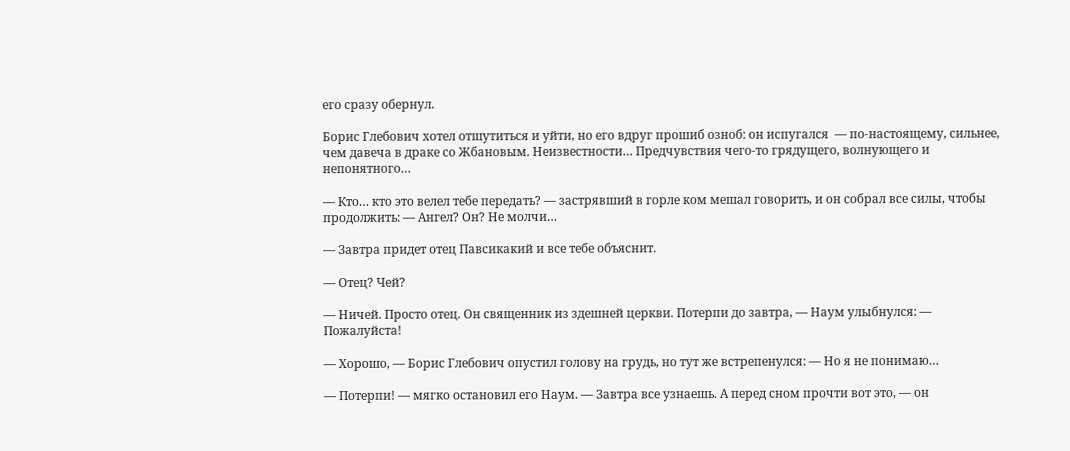его сразу обернул.

Борис Глебович хотел отшутиться и уйти, но его вдруг прошиб озноб: он испугался  — по-настоящему, сильнее, чем давеча в драке со Жбановым. Неизвестности… Предчувствия чего-то грядущего, волнующего и непонятного…

— Кто… кто это велел тебе передать? — застрявший в горле ком мешал говорить, и он собрал все силы, чтобы продолжить: — Ангел? Он? Не молчи…

— Завтра придет отец Павсикакий и все тебе объяснит.

— Отец? Чей?

— Ничей. Просто отец. Он священник из здешней церкви. Потерпи до завтра, — Наум улыбнулся: — Пожалуйста!

— Хорошо, — Борис Глебович опустил голову на грудь, но тут же встрепенулся: — Но я не понимаю…

— Потерпи! — мягко остановил его Наум. — Завтра все узнаешь. А перед сном прочти вот это, — он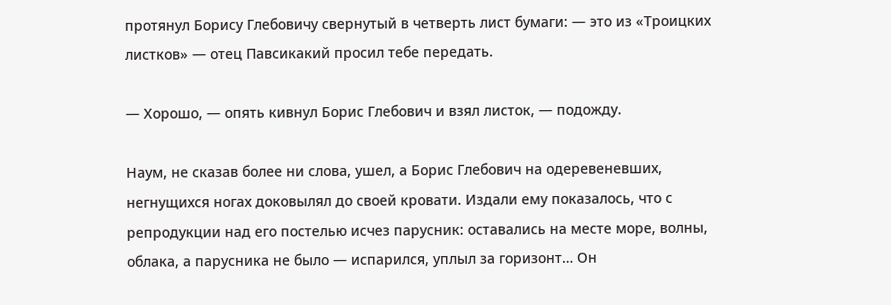протянул Борису Глебовичу свернутый в четверть лист бумаги: — это из «Троицких листков» — отец Павсикакий просил тебе передать.

— Хорошо, — опять кивнул Борис Глебович и взял листок, — подожду.

Наум, не сказав более ни слова, ушел, а Борис Глебович на одеревеневших, негнущихся ногах доковылял до своей кровати. Издали ему показалось, что с репродукции над его постелью исчез парусник: оставались на месте море, волны, облака, а парусника не было — испарился, уплыл за горизонт… Он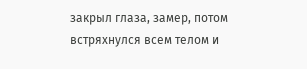закрыл глаза, замер, потом встряхнулся всем телом и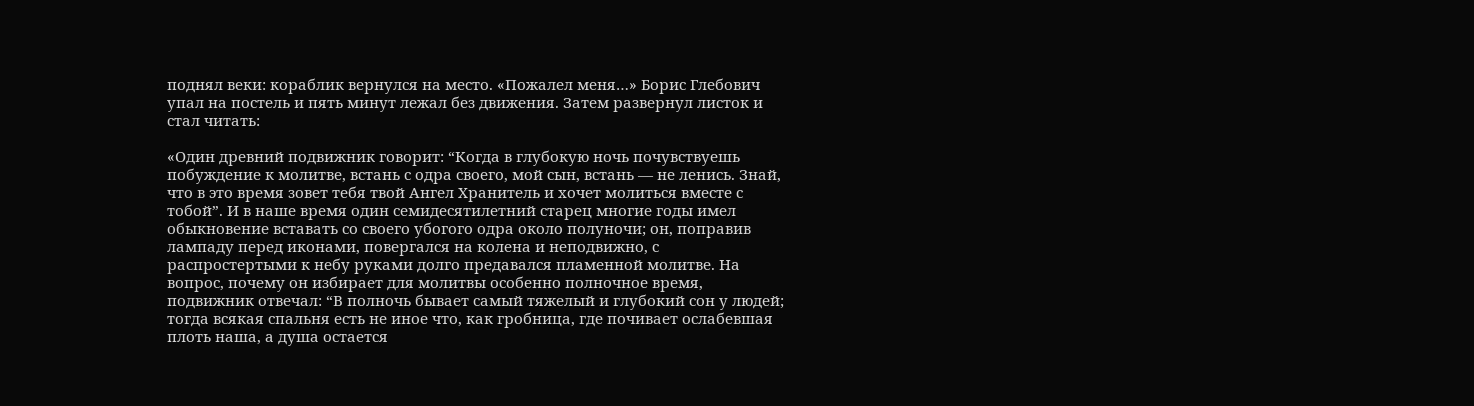поднял веки: кораблик вернулся на место. «Пожалел меня…» Борис Глебович упал на постель и пять минут лежал без движения. Затем развернул листок и стал читать:

«Один древний подвижник говорит: “Когда в глубокую ночь почувствуешь побуждение к молитве, встань с одра своего, мой сын, встань — не ленись. Знай, что в это время зовет тебя твой Ангел Хранитель и хочет молиться вместе с тобой”. И в наше время один семидесятилетний старец многие годы имел обыкновение вставать со своего убогого одра около полуночи; он, поправив лампаду перед иконами, повергался на колена и неподвижно, с распростертыми к небу руками долго предавался пламенной молитве. На вопрос, почему он избирает для молитвы особенно полночное время, подвижник отвечал: “В полночь бывает самый тяжелый и глубокий сон у людей; тогда всякая спальня есть не иное что, как гробница, где почивает ослабевшая плоть наша, а душа остается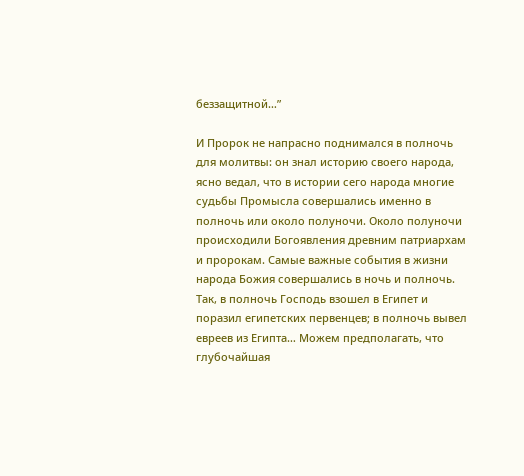беззащитной…”

И Пророк не напрасно поднимался в полночь для молитвы: он знал историю своего народа, ясно ведал, что в истории сего народа многие судьбы Промысла совершались именно в полночь или около полуночи. Около полуночи происходили Богоявления древним патриархам и пророкам. Самые важные события в жизни народа Божия совершались в ночь и полночь. Так, в полночь Господь взошел в Египет и поразил египетских первенцев; в полночь вывел евреев из Египта… Можем предполагать, что глубочайшая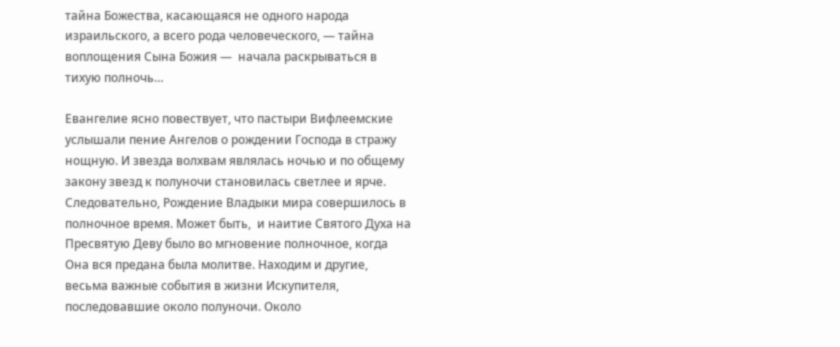тайна Божества, касающаяся не одного народа израильского, а всего рода человеческого, — тайна воплощения Сына Божия —  начала раскрываться в тихую полночь…

Евангелие ясно повествует, что пастыри Вифлеемские услышали пение Ангелов о рождении Господа в стражу нощную. И звезда волхвам являлась ночью и по общему закону звезд к полуночи становилась светлее и ярче. Следовательно, Рождение Владыки мира совершилось в полночное время. Может быть,  и наитие Святого Духа на Пресвятую Деву было во мгновение полночное, когда Она вся предана была молитве. Находим и другие, весьма важные события в жизни Искупителя, последовавшие около полуночи. Около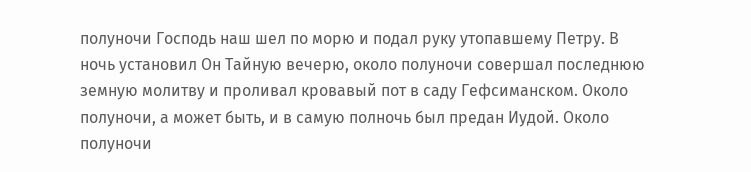полуночи Господь наш шел по морю и подал руку утопавшему Петру. В ночь установил Он Тайную вечерю, около полуночи совершал последнюю земную молитву и проливал кровавый пот в саду Гефсиманском. Около полуночи, а может быть, и в самую полночь был предан Иудой. Около полуночи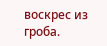воскрес из гроба.